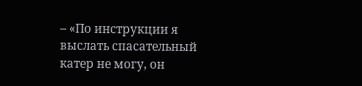– «По инструкции я выслать спасательный катер не могу, он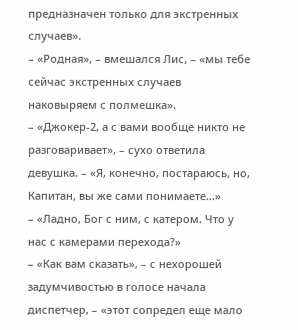предназначен только для экстренных случаев».
– «Родная», – вмешался Лис, – «мы тебе сейчас экстренных случаев наковыряем с полмешка».
– «Джокер-2, а с вами вообще никто не разговаривает», – сухо ответила девушка. – «Я, конечно, постараюсь, но, Капитан, вы же сами понимаете…»
– «Ладно, Бог с ним, с катером. Что у нас с камерами перехода?»
– «Как вам сказать», – с нехорошей задумчивостью в голосе начала диспетчер, – «этот сопредел еще мало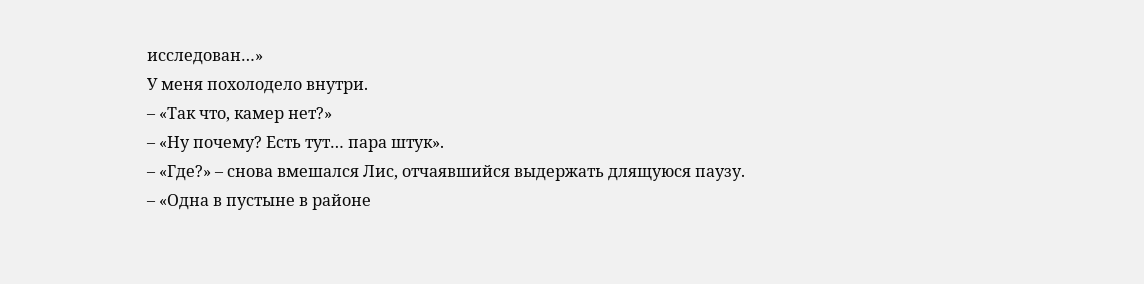исследован…»
У меня похолодело внутри.
– «Так что, камер нет?»
– «Ну почему? Есть тут… пара штук».
– «Где?» – снова вмешался Лис, отчаявшийся выдержать длящуюся паузу.
– «Одна в пустыне в районе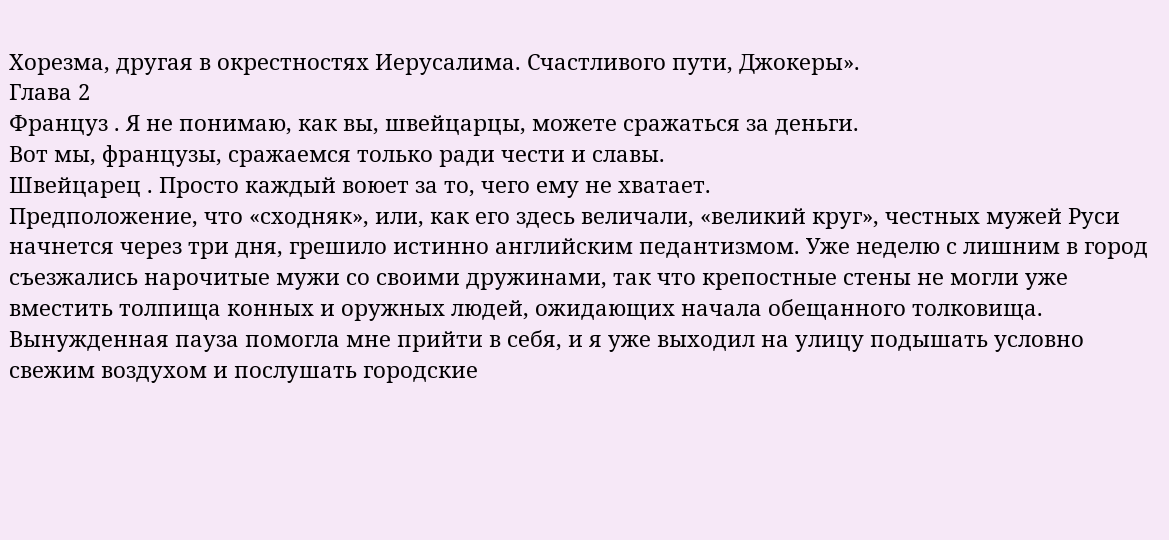Хорезма, другая в окрестностях Иерусалима. Счастливого пути, Джокеры».
Глава 2
Француз . Я не понимаю, как вы, швейцарцы, можете сражаться за деньги.
Вот мы, французы, сражаемся только ради чести и славы.
Швейцарец . Просто каждый воюет за то, чего ему не хватает.
Предположение, что «сходняк», или, как его здесь величали, «великий круг», честных мужей Руси начнется через три дня, грешило истинно английским педантизмом. Уже неделю с лишним в город съезжались нарочитые мужи со своими дружинами, так что крепостные стены не могли уже вместить толпища конных и оружных людей, ожидающих начала обещанного толковища.
Вынужденная пауза помогла мне прийти в себя, и я уже выходил на улицу подышать условно свежим воздухом и послушать городские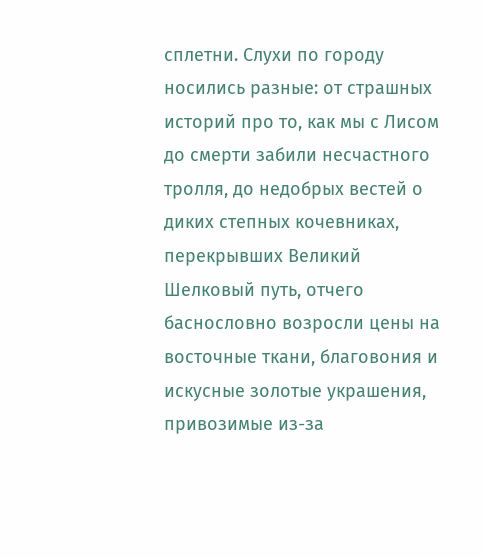сплетни. Слухи по городу носились разные: от страшных историй про то, как мы с Лисом до смерти забили несчастного тролля, до недобрых вестей о диких степных кочевниках, перекрывших Великий Шелковый путь, отчего баснословно возросли цены на восточные ткани, благовония и искусные золотые украшения, привозимые из-за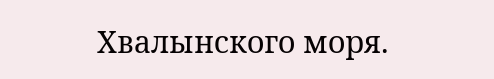Хвалынского моря.